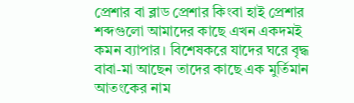প্রেশার বা ব্লাড প্রেশার কিংবা হাই প্রেশার শব্দগুলো আমাদের কাছে এখন একদমই কমন ব্যাপার। বিশেষকরে যাদের ঘরে বৃদ্ধ বাবা-মা আছেন তাদের কাছে এক মুর্তিমান আতংকের নাম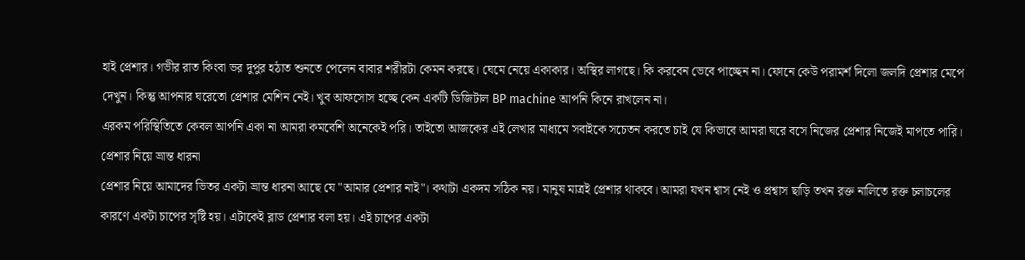হাই প্রেশার। গভীর রাত কিংবা ভর দুপুর হঠাত শুনতে পেলেন বাবার শরীরটা কেমন করছে। ঘেমে নেয়ে একাকার। অস্থির লাগছে। কি করবেন ভেবে পাচ্ছেন না। ফোনে কেউ পরামর্শ দিলো জলদি প্রেশার মেপে দেখুন। কিন্তু আপনার ঘরেতো প্রেশার মেশিন নেই। খুব আফসোস হচ্ছে কেন একটি ডিজিটাল BP machine আপনি কিনে রাখলেন না।
এরকম পরিস্থিতিতে কেবল আপনি একা না আমরা কমবেশি অনেকেই পরি। তাইতো আজকের এই লেখার মাধ্যমে সবাইকে সচেতন করতে চাই যে কিভাবে আমরা ঘরে বসে নিজের প্রেশার নিজেই মাপতে পারি।
প্রেশার নিয়ে ভ্রান্ত ধারনা
প্রেশার নিয়ে আমাদের ভিতর একটা ভ্রান্ত ধারনা আছে যে "আমার প্রেশার নাই"। কথাটা একদম সঠিক নয়। মানুষ মাত্রই প্রেশার থাকবে। আমরা যখন শ্বাস নেই ও প্রশ্বাস ছাড়ি তখন রক্ত নালিতে রক্ত চলাচলের কারণে একটা চাপের সৃষ্টি হয়। এটাকেই ব্লাড প্রেশার বলা হয়। এই চাপের একটা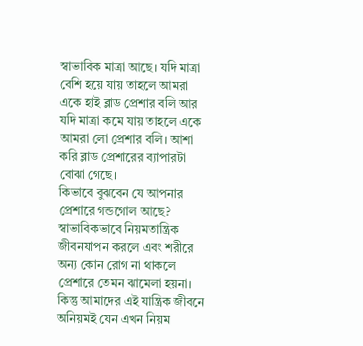স্বাভাবিক মাত্রা আছে। যদি মাত্রা বেশি হয়ে যায় তাহলে আমরা একে হাই ব্লাড প্রেশার বলি আর যদি মাত্রা কমে যায় তাহলে একে আমরা লো প্রেশার বলি। আশা করি ব্লাড প্রেশারের ব্যাপারটা বোঝা গেছে।
কিভাবে বুঝবেন যে আপনার প্রেশারে গন্ডগোল আছে?
স্বাভাবিকভাবে নিয়মতান্ত্রিক জীবনযাপন করলে এবং শরীরে অন্য কোন রোগ না থাকলে প্রেশারে তেমন ঝামেলা হয়না। কিন্তু আমাদের এই যান্ত্রিক জীবনে অনিয়মই যেন এখন নিয়ম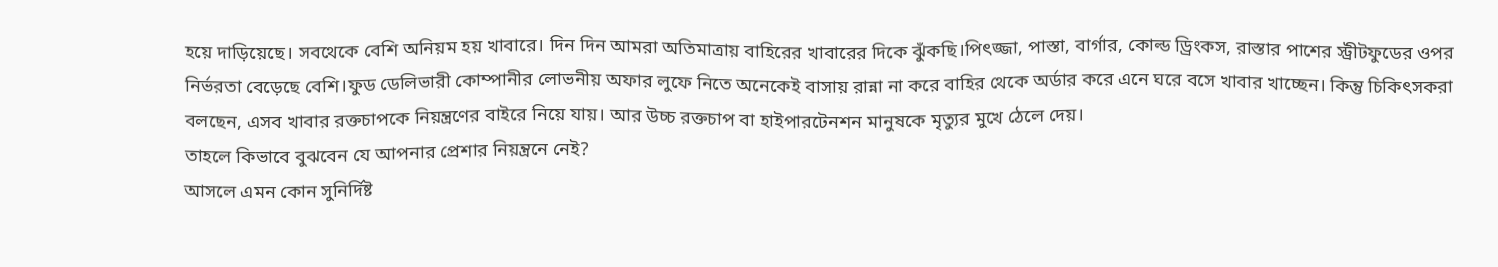হয়ে দাড়িয়েছে। সবথেকে বেশি অনিয়ম হয় খাবারে। দিন দিন আমরা অতিমাত্রায় বাহিরের খাবারের দিকে ঝুঁকছি।পিৎজ্জা, পাস্তা, বার্গার, কোল্ড ড্রিংকস, রাস্তার পাশের স্ট্রীটফুডের ওপর নির্ভরতা বেড়েছে বেশি।ফুড ডেলিভারী কোম্পানীর লোভনীয় অফার লুফে নিতে অনেকেই বাসায় রান্না না করে বাহির থেকে অর্ডার করে এনে ঘরে বসে খাবার খাচ্ছেন। কিন্তু চিকিৎসকরা বলছেন, এসব খাবার রক্তচাপকে নিয়ন্ত্রণের বাইরে নিয়ে যায়। আর উচ্চ রক্তচাপ বা হাইপারটেনশন মানুষকে মৃত্যুর মুখে ঠেলে দেয়।
তাহলে কিভাবে বুঝবেন যে আপনার প্রেশার নিয়ন্ত্রনে নেই?
আসলে এমন কোন সুনির্দিষ্ট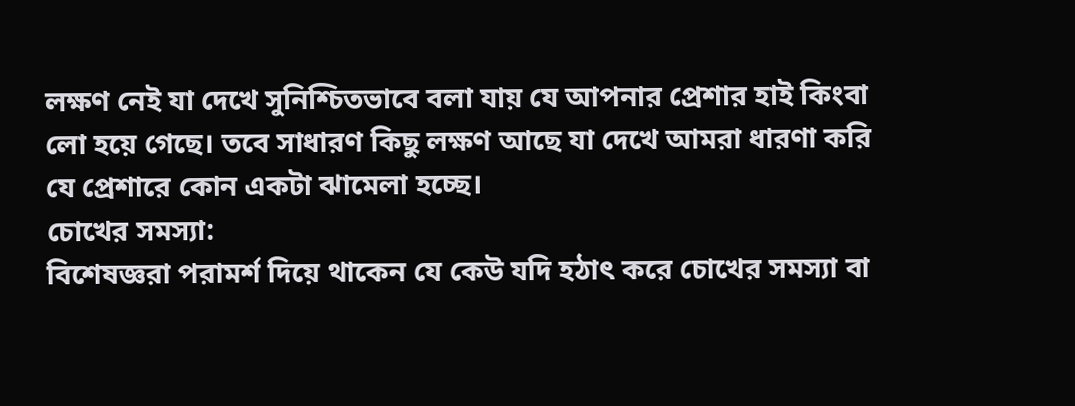লক্ষণ নেই যা দেখে সুনিশ্চিতভাবে বলা যায় যে আপনার প্রেশার হাই কিংবা লো হয়ে গেছে। তবে সাধারণ কিছু লক্ষণ আছে যা দেখে আমরা ধারণা করি যে প্রেশারে কোন একটা ঝামেলা হচ্ছে।
চোখের সমস্যা:
বিশেষজ্ঞরা পরামর্শ দিয়ে থাকেন যে কেউ যদি হঠাৎ করে চোখের সমস্যা বা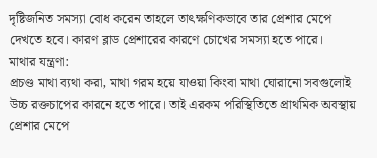দৃষ্টিজনিত সমস্যা বোধ করেন তাহলে তাৎক্ষণিকভাবে তার প্রেশার মেপে দেখতে হবে। কারণ ব্লাড প্রেশারের কারণে চোখের সমস্যা হতে পারে।
মাথার যন্ত্রণা:
প্রচণ্ড মাথা ব্যথা করা, মাথা গরম হয়ে যাওয়া কিংবা মাথা ঘোরানো সবগুলোই উচ্চ রক্তচাপের কারনে হতে পারে। তাই এরকম পরিস্থিতিতে প্রাথমিক অবস্থায় প্রেশার মেপে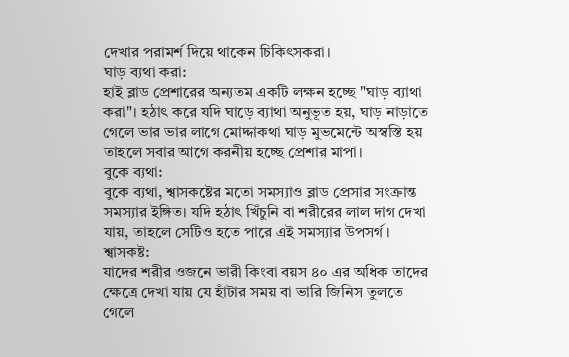দেখার পরামর্শ দিয়ে থাকেন চিকিৎসকরা।
ঘাড় ব্যথা করা:
হাই ব্লাড প্রেশারের অন্যতম একটি লক্ষন হচ্ছে "ঘাড় ব্যাথা করা"। হঠাৎ করে যদি ঘাড়ে ব্যাথা অনুভূত হয়, ঘাড় নাড়াতে গেলে ভার ভার লাগে মোদ্দাকথা ঘাড় মুভমেন্টে অস্বস্তি হয় তাহলে সবার আগে করনীয় হচ্ছে প্রেশার মাপা।
বুকে ব্যথা:
বুকে ব্যথা, শ্বাসকষ্টের মতো সমস্যাও ব্লাড প্রেসার সংক্রান্ত সমস্যার ইঙ্গিত। যদি হঠাৎ খিঁচুনি বা শরীরের লাল দাগ দেখা যায়, তাহলে সেটিও হতে পারে এই সমস্যার উপসর্গ।
শ্বাসকষ্ট:
যাদের শরীর ওজনে ভারী কিংবা বয়স ৪০ এর অধিক তাদের ক্ষেত্রে দেখা যায় যে হাঁটার সময় বা ভারি জিনিস তুলতে গেলে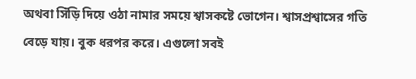অথবা সিঁড়ি দিয়ে ওঠা নামার সময়ে শ্বাসকষ্টে ভোগেন। শ্বাসপ্রশ্বাসের গতি বেড়ে যায়। বুক ধরপর করে। এগুলো সবই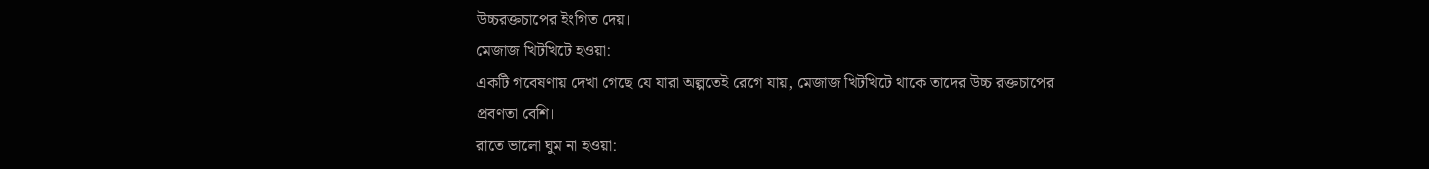উচ্চরক্তচাপের ইংগিত দেয়।
মেজাজ খিটখিটে হওয়া:
একটি গবেষণায় দেখা গেছে যে যারা অল্পতেই রেগে যায়, মেজাজ খিটখিটে থাকে তাদের উচ্চ রক্তচাপের প্রবণতা বেশি।
রাতে ভালো ঘুম না হওয়া: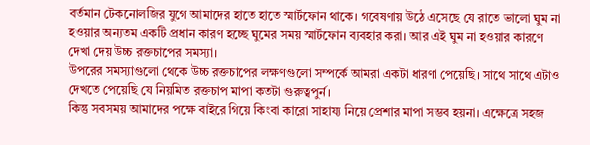বর্তমান টেকনোলজির যুগে আমাদের হাতে হাতে স্মার্টফোন থাকে। গবেষণায় উঠে এসেছে যে রাতে ভালো ঘুম না হওয়ার অন্যতম একটি প্রধান কারণ হচ্ছে ঘুমের সময় স্মার্টফোন ব্যবহার করা। আর এই ঘুম না হওয়ার কারণে দেখা দেয় উচ্চ রক্তচাপের সমস্যা।
উপরের সমস্যাগুলো থেকে উচ্চ রক্তচাপের লক্ষণগুলো সম্পর্কে আমরা একটা ধারণা পেয়েছি। সাথে সাথে এটাও দেখতে পেয়েছি যে নিয়মিত রক্তচাপ মাপা কতটা গুরুত্বপুর্ন।
কিন্তু সবসময় আমাদের পক্ষে বাইরে গিয়ে কিংবা কারো সাহায্য নিয়ে প্রেশার মাপা সম্ভব হয়না। এক্ষেত্রে সহজ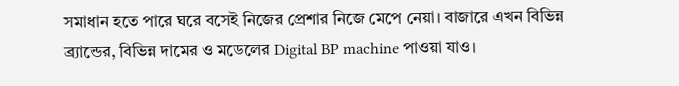সমাধান হতে পারে ঘরে বসেই নিজের প্রেশার নিজে মেপে নেয়া। বাজারে এখন বিভিন্ন ব্র্যান্ডের, বিভিন্ন দামের ও মডেলের Digital BP machine পাওয়া যাও।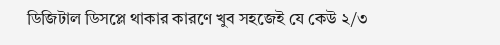ডিজিটাল ডিসপ্লে থাকার কারণে খুব সহজেই যে কেউ ২/৩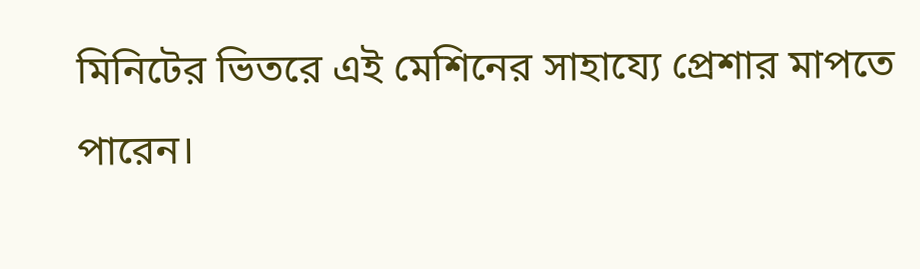মিনিটের ভিতরে এই মেশিনের সাহায্যে প্রেশার মাপতে পারেন।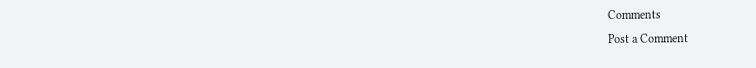Comments
Post a Comment